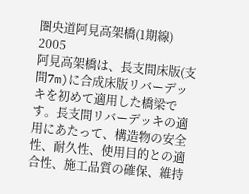圏央道阿見高架橋(1期線)
2005
阿見高架橋は、長支間床版(支間7m)に合成床版リバーデッキを初めて適用した橋梁です。長支間リバーデッキの適用にあたって、構造物の安全性、耐久性、使用目的との適合性、施工品質の確保、維持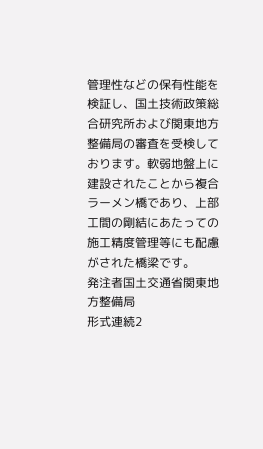管理性などの保有性能を検証し、国土技術政策総合研究所および関東地方整備局の審査を受検しております。軟弱地盤上に建設されたことから複合ラーメン橋であり、上部工間の剛結にあたっての施工精度管理等にも配慮がされた橋梁です。
発注者国土交通省関東地方整備局
形式連続2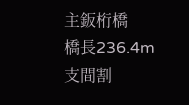主鈑桁橋
橋長236.4m
支間割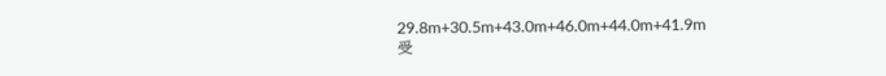29.8m+30.5m+43.0m+46.0m+44.0m+41.9m
受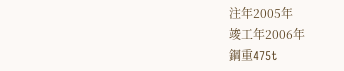注年2005年
竣工年2006年
鋼重475t